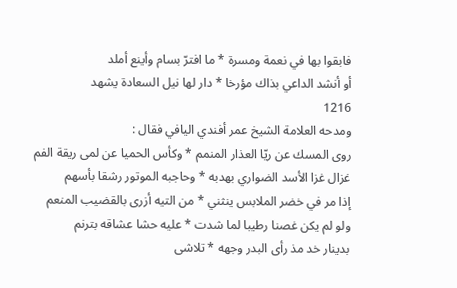فابقوا بها في نعمة ومسرة * ما افترّ بسام وأينع أملد
أو أنشد الداعي بذاك مؤرخا * دار لها نيل السعادة يشهد
1216
ومدحه العلامة الشيخ عمر أفندي اليافي فقال :
روى المسك عن ريّا العذار المنمم * وكأس الحميا عن لمى ريقة الفم
غزال غزا الأسد الضواري بهدبه * وحاجبه الموتور رشقا بأسهم
إذا مر في خضر الملابس ينثني * من التيه أزرى بالقضيب المنعم
ولو لم يكن غصنا رطيبا لما شدت * عليه حشا عشاقه بترنم
بدينار خد مذ رأى البدر وجهه * تلاشى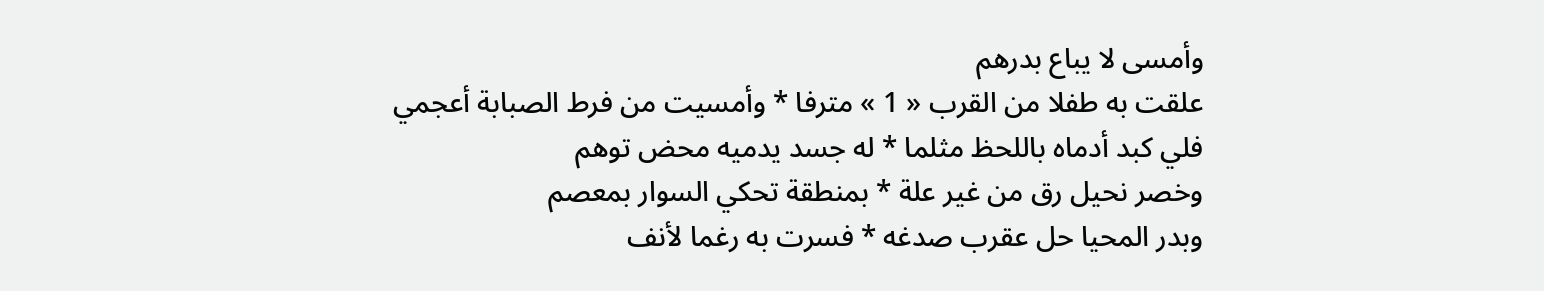وأمسى لا يباع بدرهم
علقت به طفلا من القرب « 1 » مترفا * وأمسيت من فرط الصبابة أعجمي
فلي كبد أدماه باللحظ مثلما * له جسد يدميه محض توهم
وخصر نحيل رق من غير علة * بمنطقة تحكي السوار بمعصم
وبدر المحيا حل عقرب صدغه * فسرت به رغما لأنف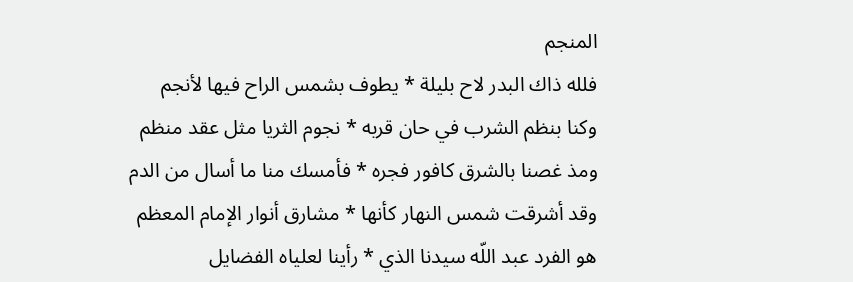المنجم
فلله ذاك البدر لاح بليلة * يطوف بشمس الراح فيها لأنجم
وكنا بنظم الشرب في حان قربه * نجوم الثريا مثل عقد منظم
ومذ غصنا بالشرق كافور فجره * فأمسك منا ما أسال من الدم
وقد أشرقت شمس النهار كأنها * مشارق أنوار الإمام المعظم
هو الفرد عبد اللّه سيدنا الذي * رأينا لعلياه الفضايل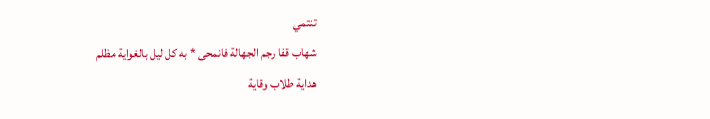تنتمي
شهاب قفا رجم الجهالة فانمحى * به كل ليل بالغواية مظلم
هداية طلاب وقاية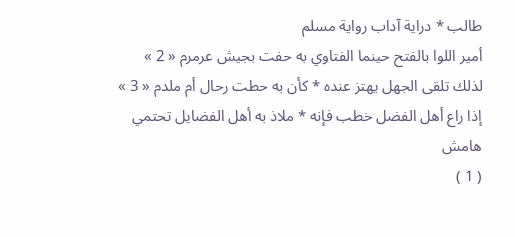طالب * دراية آداب رواية مسلم
أمير اللوا بالفتح حينما الفتاوي به حفت بجيش عرمرم « 2 »
لذلك تلقى الجهل يهتز عنده * كأن به حطت رحال أم ملدم « 3 »
إذا راع أهل الفضل خطب فإنه * ملاذ به أهل الفضايل تحتمي
هامش
( 1 )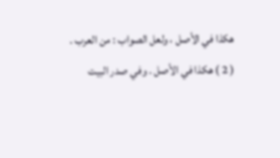هكذا في الأصل ، ولعل الصواب : من العرب .
( 2 ) هكذا في الأصل . وفي صدر البيت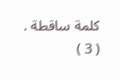كلمة ساقطة .
( 3 )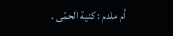أم ملدم : كنية الحمّى .